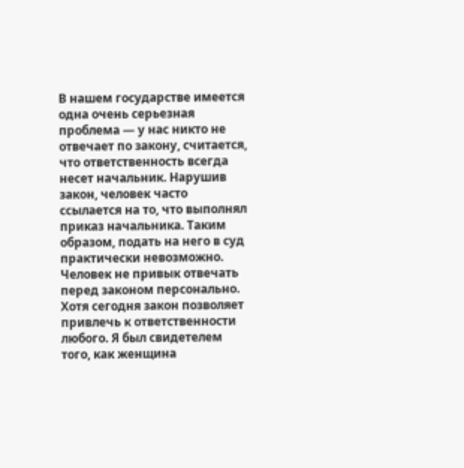В нашем государстве имеется одна очень серьезная проблема — у нас никто не отвечает по закону, считается, что ответственность всегда несет начальник. Нарушив закон, человек часто ссылается на то, что выполнял приказ начальника. Таким образом, подать на него в суд практически невозможно. Человек не привык отвечать перед законом персонально. Хотя сегодня закон позволяет привлечь к ответственности любого. Я был свидетелем того, как женщина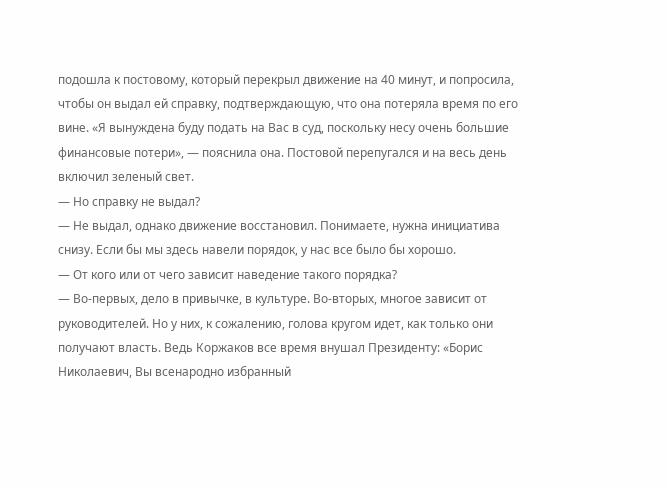подошла к постовому, который перекрыл движение на 40 минут, и попросила, чтобы он выдал ей справку, подтверждающую, что она потеряла время по его вине. «Я вынуждена буду подать на Вас в суд, поскольку несу очень большие финансовые потери», — пояснила она. Постовой перепугался и на весь день включил зеленый свет.
— Но справку не выдал?
— Не выдал, однако движение восстановил. Понимаете, нужна инициатива снизу. Если бы мы здесь навели порядок, у нас все было бы хорошо.
— От кого или от чего зависит наведение такого порядка?
— Во-первых, дело в привычке, в культуре. Во-вторых, многое зависит от руководителей. Но у них, к сожалению, голова кругом идет, как только они получают власть. Ведь Коржаков все время внушал Президенту: «Борис Николаевич, Вы всенародно избранный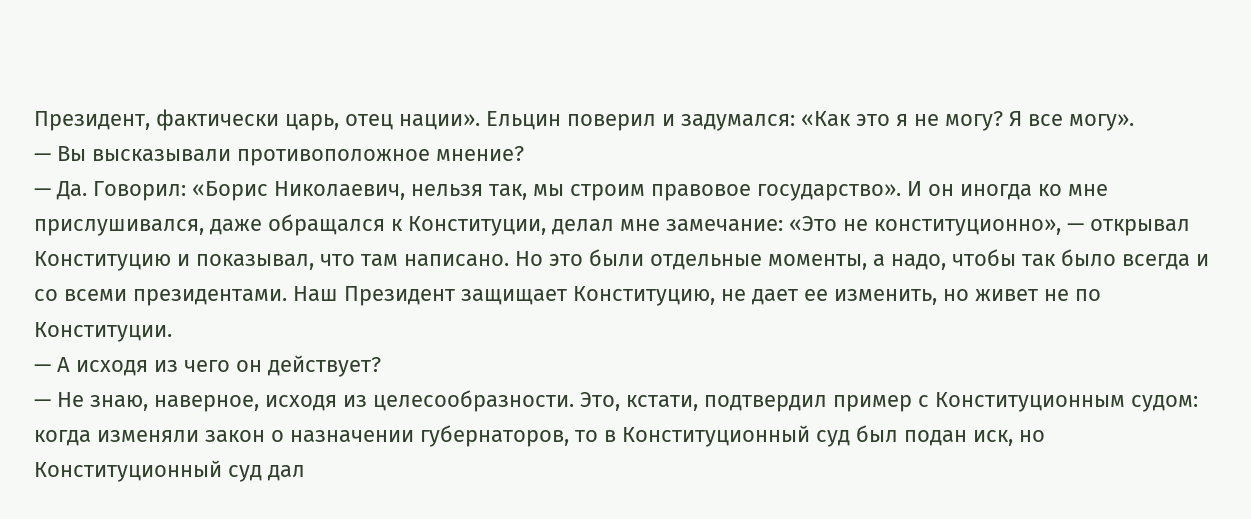Президент, фактически царь, отец нации». Ельцин поверил и задумался: «Как это я не могу? Я все могу».
— Вы высказывали противоположное мнение?
— Да. Говорил: «Борис Николаевич, нельзя так, мы строим правовое государство». И он иногда ко мне прислушивался, даже обращался к Конституции, делал мне замечание: «Это не конституционно», — открывал Конституцию и показывал, что там написано. Но это были отдельные моменты, а надо, чтобы так было всегда и со всеми президентами. Наш Президент защищает Конституцию, не дает ее изменить, но живет не по Конституции.
— А исходя из чего он действует?
— Не знаю, наверное, исходя из целесообразности. Это, кстати, подтвердил пример с Конституционным судом: когда изменяли закон о назначении губернаторов, то в Конституционный суд был подан иск, но Конституционный суд дал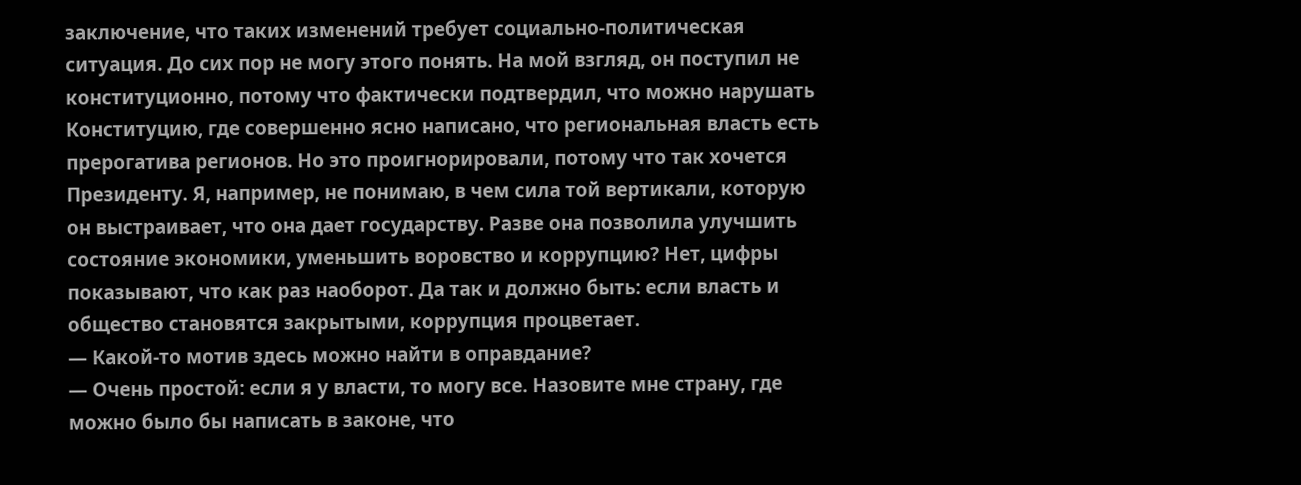заключение, что таких изменений требует социально-политическая ситуация. До сих пор не могу этого понять. На мой взгляд, он поступил не конституционно, потому что фактически подтвердил, что можно нарушать Конституцию, где совершенно ясно написано, что региональная власть есть прерогатива регионов. Но это проигнорировали, потому что так хочется Президенту. Я, например, не понимаю, в чем сила той вертикали, которую он выстраивает, что она дает государству. Разве она позволила улучшить состояние экономики, уменьшить воровство и коррупцию? Нет, цифры показывают, что как раз наоборот. Да так и должно быть: если власть и общество становятся закрытыми, коррупция процветает.
— Какой-то мотив здесь можно найти в оправдание?
— Очень простой: если я у власти, то могу все. Назовите мне страну, где можно было бы написать в законе, что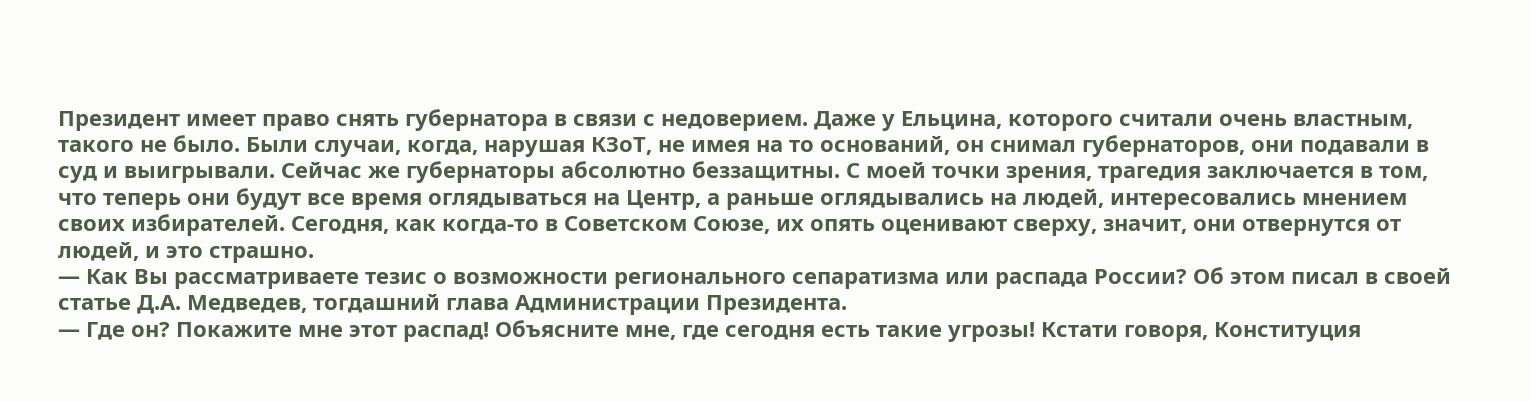Президент имеет право снять губернатора в связи с недоверием. Даже у Ельцина, которого считали очень властным, такого не было. Были случаи, когда, нарушая КЗоТ, не имея на то оснований, он снимал губернаторов, они подавали в суд и выигрывали. Сейчас же губернаторы абсолютно беззащитны. С моей точки зрения, трагедия заключается в том, что теперь они будут все время оглядываться на Центр, а раньше оглядывались на людей, интересовались мнением своих избирателей. Сегодня, как когда-то в Советском Союзе, их опять оценивают сверху, значит, они отвернутся от людей, и это страшно.
— Как Вы рассматриваете тезис о возможности регионального сепаратизма или распада России? Об этом писал в своей статье Д.А. Медведев, тогдашний глава Администрации Президента.
— Где он? Покажите мне этот распад! Объясните мне, где сегодня есть такие угрозы! Кстати говоря, Конституция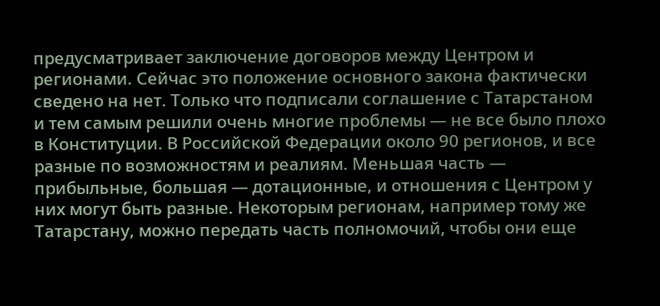предусматривает заключение договоров между Центром и регионами. Сейчас это положение основного закона фактически сведено на нет. Только что подписали соглашение с Татарстаном и тем самым решили очень многие проблемы — не все было плохо в Конституции. В Российской Федерации около 90 регионов, и все разные по возможностям и реалиям. Меньшая часть — прибыльные, большая — дотационные, и отношения с Центром у них могут быть разные. Некоторым регионам, например тому же Татарстану, можно передать часть полномочий, чтобы они еще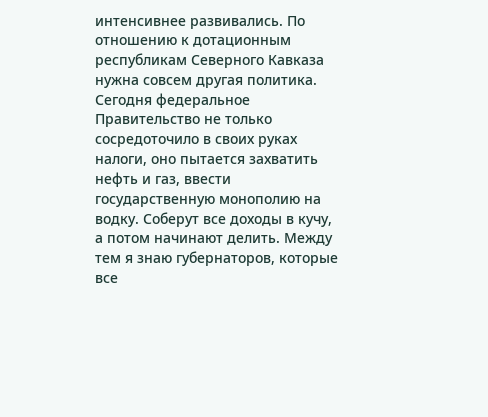интенсивнее развивались. По отношению к дотационным республикам Северного Кавказа нужна совсем другая политика. Сегодня федеральное Правительство не только сосредоточило в своих руках налоги, оно пытается захватить нефть и газ, ввести государственную монополию на водку. Соберут все доходы в кучу, а потом начинают делить. Между тем я знаю губернаторов, которые все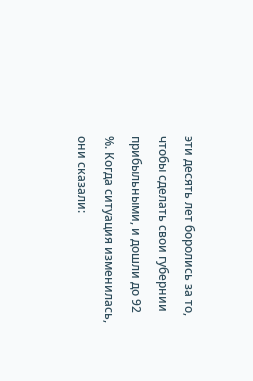эти десять лет боролись за то, чтобы сделать свои губернии прибыльными, и дошли до 92 %. Когда ситуация изменилась, они сказали: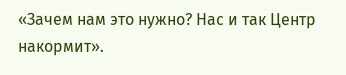«Зачем нам это нужно? Нас и так Центр накормит».